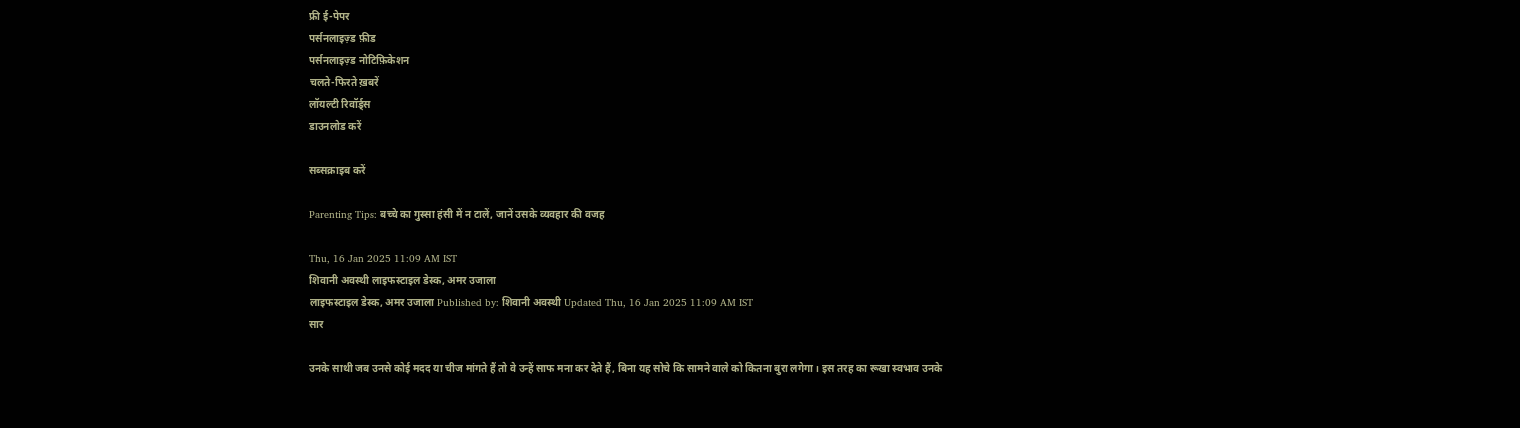फ्री ई-पेपर
पर्सनलाइज़्ड फ़ीड
पर्सनलाइज़्ड नोटिफ़िकेशन
चलते-फिरते ख़बरें
लॉयल्टी रिवॉर्ड्स
डाउनलोड करें

सब्सक्राइब करें

Parenting Tips: बच्चे का गुस्सा हंसी में न टालें, जानें उसके व्यवहार की वजह

Thu, 16 Jan 2025 11:09 AM IST
शिवानी अवस्थी लाइफस्टाइल डेस्क, अमर उजाला
लाइफस्टाइल डेस्क, अमर उजाला Published by: शिवानी अवस्थी Updated Thu, 16 Jan 2025 11:09 AM IST
सार

उनके साथी जब उनसे कोई मदद या चीज मांगते हैं तो वे उन्हें साफ मना कर देते हैं, बिना यह सोचे कि सामने वाले को कितना बुरा लगेगा। इस तरह का रूखा स्वभाव उनके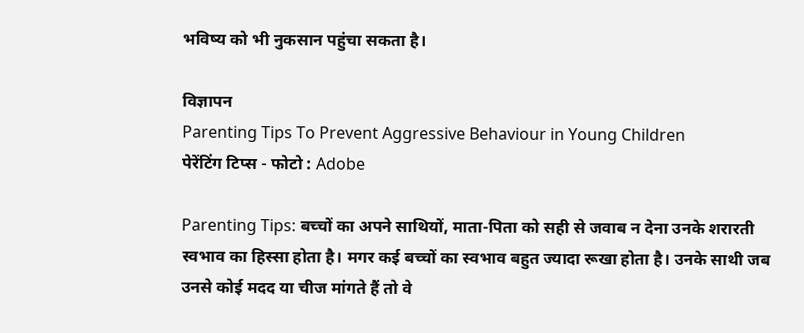भविष्य को भी नुकसान पहुंचा सकता है।

विज्ञापन
Parenting Tips To Prevent Aggressive Behaviour in Young Children
पेरेंटिंग टिप्स - फोटो : Adobe

Parenting Tips: बच्चों का अपने साथियों, माता-पिता को सही से जवाब न देना उनके शरारती स्वभाव का हिस्सा होता है। मगर कई बच्चों का स्वभाव बहुत ज्यादा रूखा होता है। उनके साथी जब उनसे कोई मदद या चीज मांगते हैं तो वे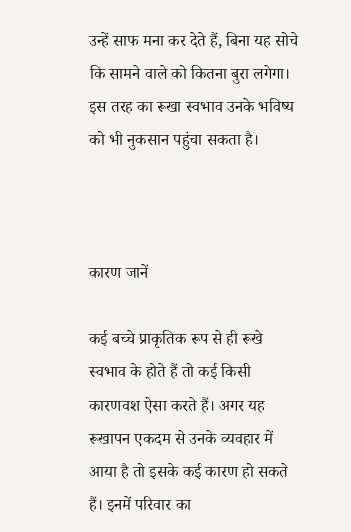उन्हें साफ मना कर देते हैं, बिना यह सोचे कि सामने वाले को कितना बुरा लगेगा। इस तरह का रूखा स्वभाव उनके भविष्य को भी नुकसान पहुंचा सकता है।



कारण जानें

कई बच्चे प्राकृतिक रूप से ही रूखे स्वभाव के होते हैं तो कई किसी कारणवश ऐसा करते हैं। अगर यह रूखापन एकदम से उनके व्यवहार में आया है तो इसके कई कारण हो सकते हैं। इनमें परिवार का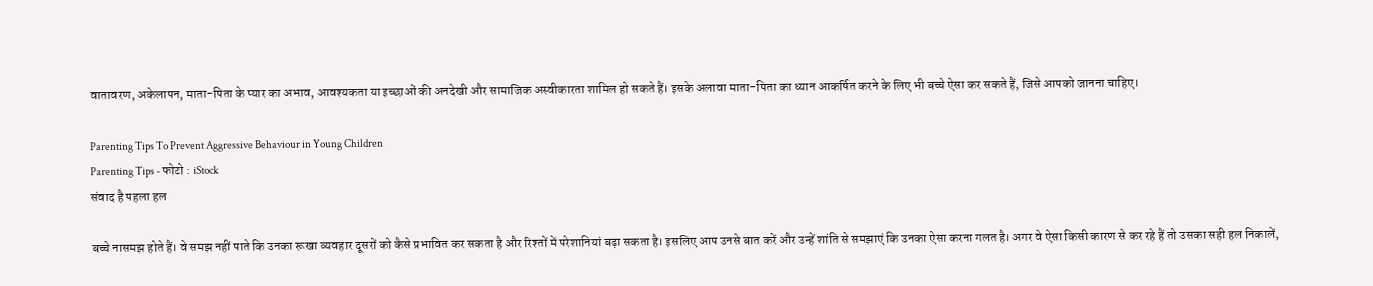वातावरण, अकेलापन, माता-पिता के प्यार का अभाव, आवश्यकता या इच्छाओं की अनदेखी और सामाजिक अस्वीकारता शामिल हो सकते हैं। इसके अलावा माता-पिता का ध्यान आकर्षित करने के लिए भी बच्चे ऐसा कर सकते हैं, जिसे आपको जानना चाहिए।

Parenting Tips To Prevent Aggressive Behaviour in Young Children
Parenting Tips - फोटो : iStock
संवाद है पहला हल

बच्चे नासमझ होते हैं। वे समझ नहीं पाते कि उनका रूखा व्यवहार दूसरों को कैसे प्रभावित कर सकता है और रिश्तों में परेशानियां बढ़ा सकता है। इसलिए आप उनसे बात करें और उन्हें शांति से समझाएं कि उनका ऐसा करना गलत है। अगर वे ऐसा किसी कारण से कर रहे हैं तो उसका सही हल निकालें,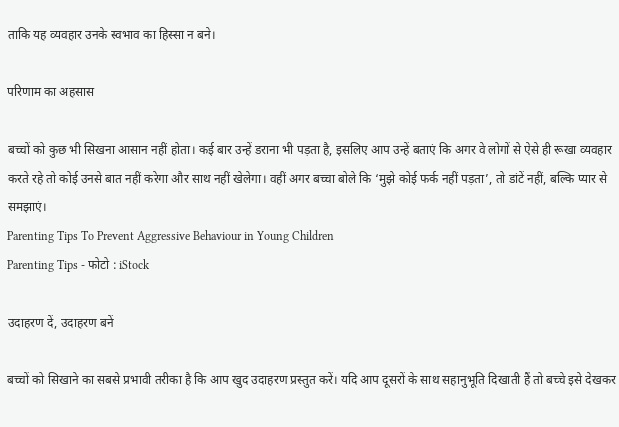ताकि यह व्यवहार उनके स्वभाव का हिस्सा न बने।

परिणाम का अहसास

बच्चों को कुछ भी सिखना आसान नहीं होता। कई बार उन्हें डराना भी पड़ता है, इसलिए आप उन्हें बताएं कि अगर वे लोगों से ऐसे ही रूखा व्यवहार करते रहे तो कोई उनसे बात नहीं करेगा और साथ नहीं खेलेगा। वहीं अगर बच्चा बोले कि ‘मुझे कोई फर्क नहीं पड़ता’, तो डांटें नहीं, बल्कि प्यार से समझाएं।
Parenting Tips To Prevent Aggressive Behaviour in Young Children
Parenting Tips - फोटो : iStock

उदाहरण दें, उदाहरण बनें

बच्चों को सिखाने का सबसे प्रभावी तरीका है कि आप खुद उदाहरण प्रस्तुत करें। यदि आप दूसरों के साथ सहानुभूति दिखाती हैं तो बच्चे इसे देखकर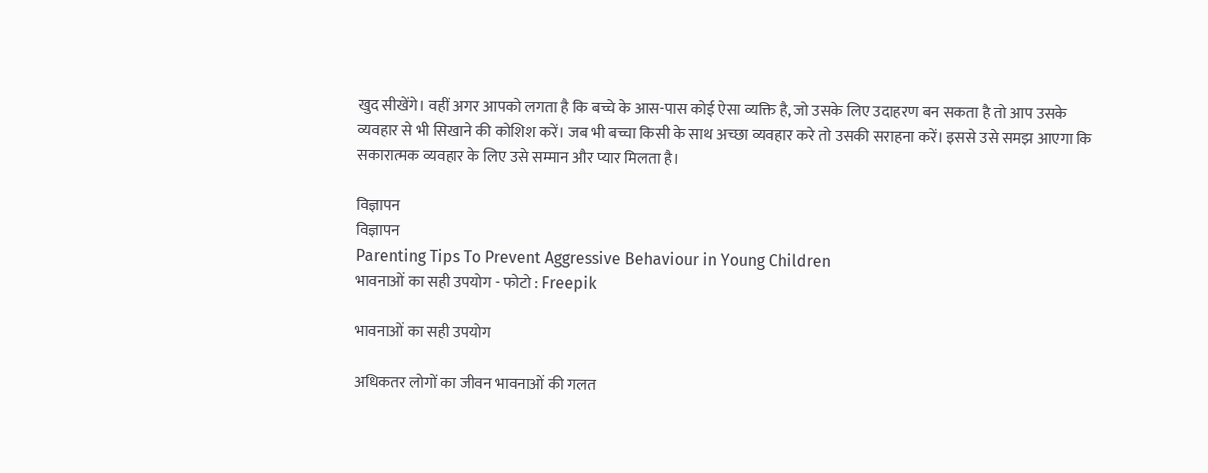खुद सीखेंगे। वहीं अगर आपको लगता है कि बच्चे के आस-पास कोई ऐसा व्यक्ति है, जो उसके लिए उदाहरण बन सकता है तो आप उसके व्यवहार से भी सिखाने की कोशिश करें। जब भी बच्चा किसी के साथ अच्छा व्यवहार करे तो उसकी सराहना करें। इससे उसे समझ आएगा कि सकारात्मक व्यवहार के लिए उसे सम्मान और प्यार मिलता है।

विज्ञापन
विज्ञापन
Parenting Tips To Prevent Aggressive Behaviour in Young Children
भावनाओं का सही उपयोग - फोटो : Freepik

भावनाओं का सही उपयोग

अधिकतर लोगों का जीवन भावनाओं की गलत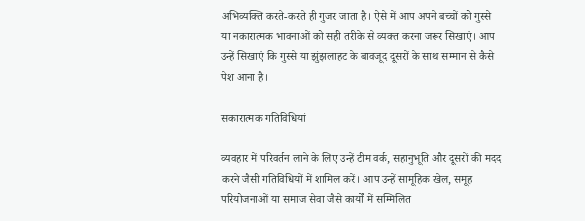अभिव्यक्ति करते-करते ही गुजर जाता है। ऐसे में आप अपने बच्चों को गुस्से या नकारात्मक भावनाओं को सही तरीके से व्यक्त करना जरूर सिखाएं। आप उन्हें सिखाएं कि गुस्से या झुंझलाहट के बावजूद दूसरों के साथ सम्मान से कैसे पेश आना है।

सकारात्मक गतिविधियां

व्यवहार में परिवर्तन लाने के लिए उन्हें टीम वर्क, सहानुभूति और दूसरों की मदद करने जैसी गतिविधियों में शामिल करें। आप उन्हें सामूहिक खेल, समूह परियोजनाओं या समाज सेवा जैसे कार्यों में सम्मिलित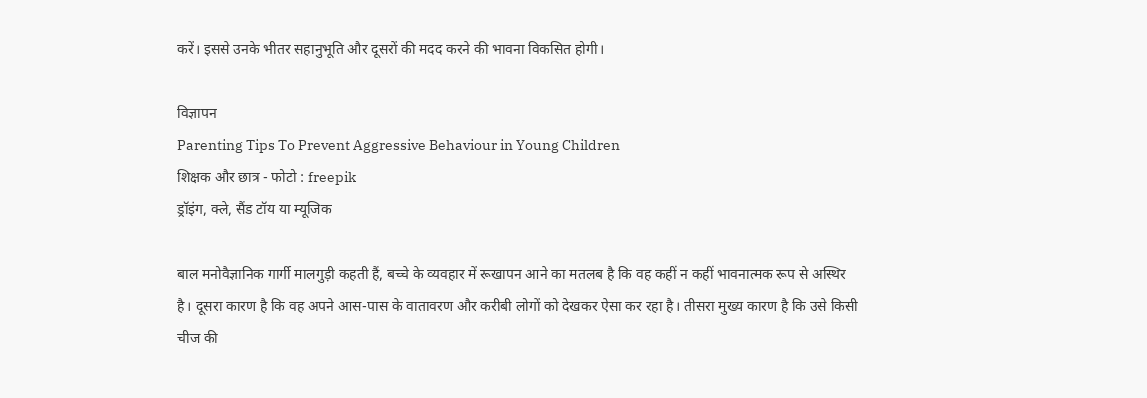करें। इससे उनके भीतर सहानुभूति और दूसरों की मदद करने की भावना विकसित होगी।

विज्ञापन
Parenting Tips To Prevent Aggressive Behaviour in Young Children
शिक्षक और छात्र - फोटो : freepik
ड्रॉइंग, क्ले, सैंड टॉय या म्यूजिक

बाल मनोवैज्ञानिक गार्गी मालगुड़ी कहती हैं, बच्चे के व्यवहार में रूखापन आने का मतलब है कि वह कहीं न कहीं भावनात्मक रूप से अस्थिर है। दूसरा कारण है कि वह अपने आस-पास के वातावरण और करीबी लोगों को देखकर ऐसा कर रहा है। तीसरा मुख्य कारण है कि उसे किसी चीज की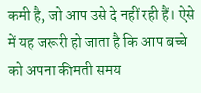कमी है, जो आप उसे दे नहीं रही हैं। ऐसे में यह जरूरी हो जाता है कि आप बच्चे को अपना कीमती समय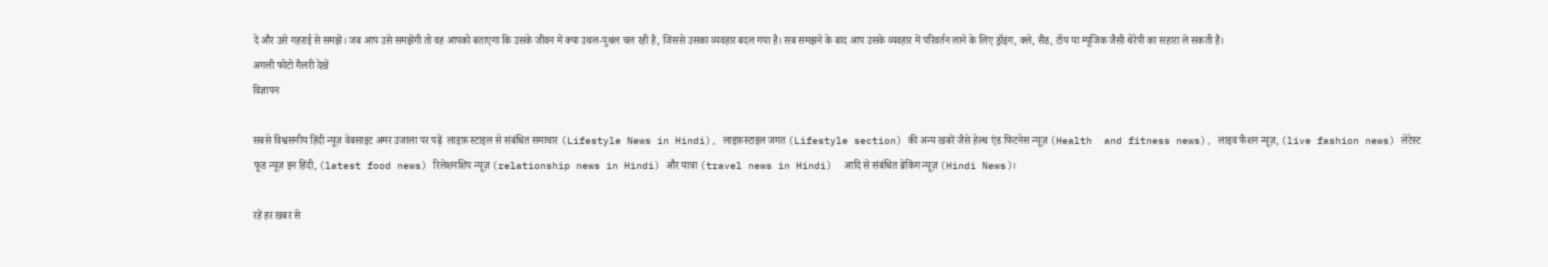दें और उसे गहराई से समझें। जब आप उसे समझेंगी तो वह आपको बताएगा कि उसके जीवन में क्या उथल-पुथल चल रही है, जिससे उसका व्यवहार बदल गया है। सब समझने के बाद आप उसके व्यवहार में परिवर्तन लाने के लिए ड्रॉइंग, क्ले, सैंड, टॉय या म्यूजिक जैसी थेरेपी का सहारा ले सकती हैं।
अगली फोटो गैलरी देखें
विज्ञापन

सबसे विश्वसनीय हिंदी न्यूज़ वेबसाइट अमर उजाला पर पढ़ें  लाइफ़ स्टाइल से संबंधित समाचार (Lifestyle News in Hindi), लाइफ़स्टाइल जगत (Lifestyle section) की अन्य खबरें जैसे हेल्थ एंड फिटनेस न्यूज़ (Health  and fitness news), लाइव फैशन न्यूज़, (live fashion news) लेटेस्ट फूड न्यूज़ इन हिंदी, (latest food news) रिलेशनशिप न्यूज़ (relationship news in Hindi) और यात्रा (travel news in Hindi)  आदि से संबंधित ब्रेकिंग न्यूज़ (Hindi News)।

रहें हर खबर से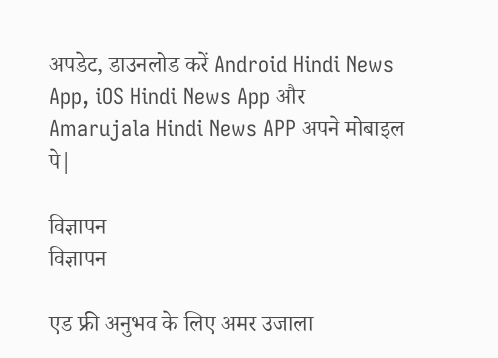अपडेट, डाउनलोड करें Android Hindi News App, iOS Hindi News App और Amarujala Hindi News APP अपने मोबाइल पे|

विज्ञापन
विज्ञापन

एड फ्री अनुभव के लिए अमर उजाला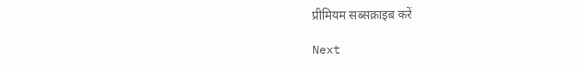प्रीमियम सब्सक्राइब करें

Next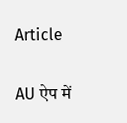Article

AU ऐप में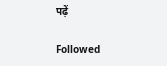पढ़ें

Followed